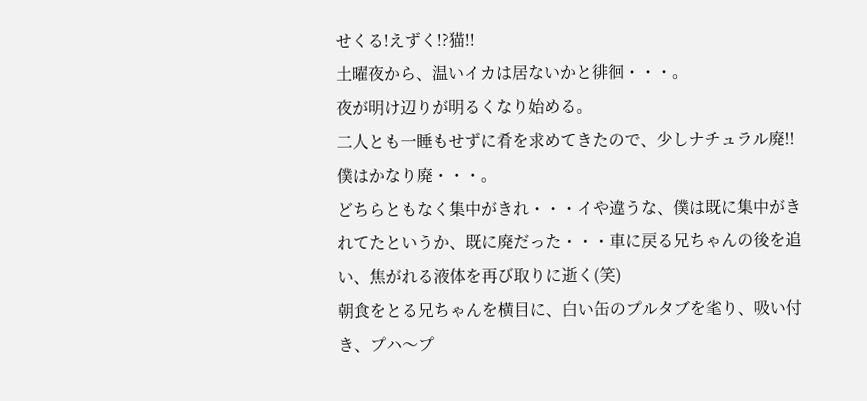せくる!えずく!?猫!!
土曜夜から、温いイカは居ないかと徘徊・・・。
夜が明け辺りが明るくなり始める。
二人とも一睡もせずに肴を求めてきたので、少しナチュラル廃!!
僕はかなり廃・・・。
どちらともなく集中がきれ・・・イや違うな、僕は既に集中がきれてたというか、既に廃だった・・・車に戻る兄ちゃんの後を追い、焦がれる液体を再び取りに逝く(笑)
朝食をとる兄ちゃんを横目に、白い缶のプルタブを毟り、吸い付き、プハ〜プ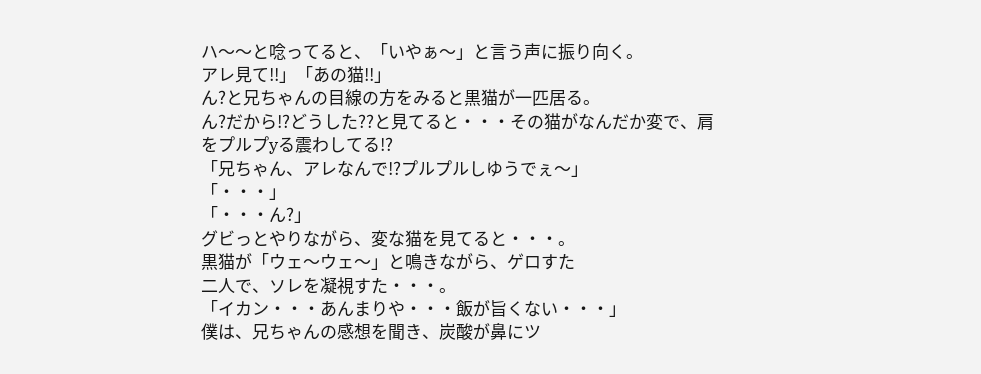ハ〜〜と唸ってると、「いやぁ〜」と言う声に振り向く。
アレ見て!!」「あの猫!!」
ん?と兄ちゃんの目線の方をみると黒猫が一匹居る。
ん?だから!?どうした??と見てると・・・その猫がなんだか変で、肩をプルプyる震わしてる!?
「兄ちゃん、アレなんで!?プルプルしゆうでぇ〜」
「・・・」
「・・・ん?」
グビっとやりながら、変な猫を見てると・・・。
黒猫が「ウェ〜ウェ〜」と鳴きながら、ゲロすた
二人で、ソレを凝視すた・・・。
「イカン・・・あんまりや・・・飯が旨くない・・・」
僕は、兄ちゃんの感想を聞き、炭酸が鼻にツ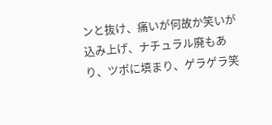ンと抜け、痛いが何故か笑いが込み上げ、ナチュラル廃もあり、ツボに填まり、ゲラゲラ笑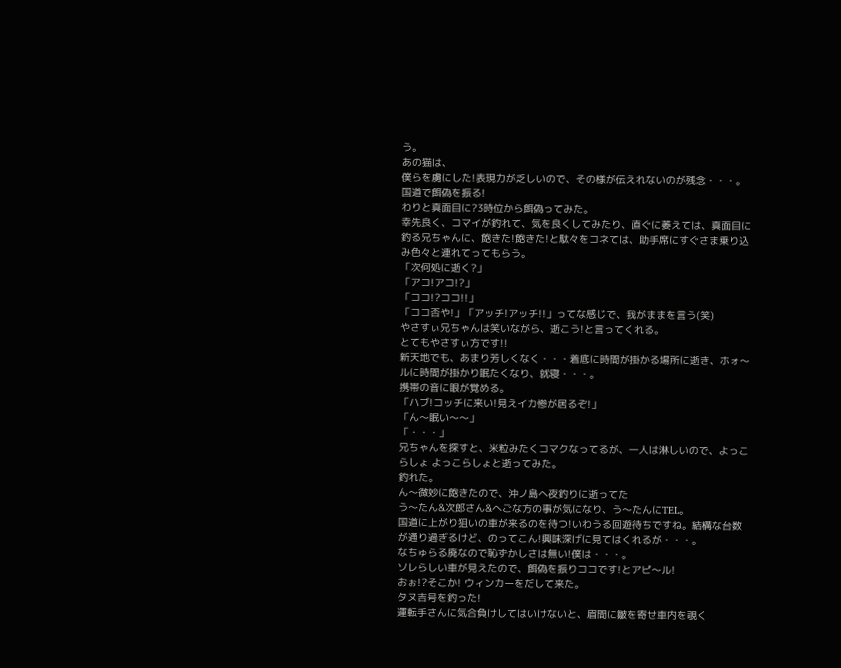う。
あの猫は、
僕らを虜にした!表現力が乏しいので、その様が伝えれないのが残念・・・。
国道で餌偽を振る!
わりと真面目に?3時位から餌偽ってみた。
幸先良く、コマイが釣れて、気を良くしてみたり、直ぐに萎えては、真面目に釣る兄ちゃんに、飽きた!飽きた!と駄々をコネては、助手席にすぐさま乗り込み色々と連れてってもらう。
「次何処に逝く?」
「アコ!アコ!?」
「ココ!?ココ!!」
「ココ否や!」「アッチ!アッチ!!」ってな感じで、我がままを言う(笑)
やさすぃ兄ちゃんは笑いながら、逝こう!と言ってくれる。
とてもやさすぃ方です!!
新天地でも、あまり芳しくなく・・・着底に時間が掛かる場所に逝き、ホォ〜ルに時間が掛かり眠たくなり、就寝・・・。
携帯の音に眼が覚める。
「ハブ!コッチに来い!見えイカ惨が居るぞ!」
「ん〜眠い〜〜」
「・・・」
兄ちゃんを探すと、米粒みたくコマクなってるが、一人は淋しいので、よっこらしょ よっこらしょと逝ってみた。
釣れた。
ん〜微妙に飽きたので、沖ノ島へ夜釣りに逝ってた
う〜たん&次郎さん&へごな方の事が気になり、う〜たんにTEL。
国道に上がり狙いの車が来るのを待つ!いわうる回遊待ちですね。結構な台数が通り過ぎるけど、のってこん!興味深げに見てはくれるが・・・。
なちゅらる廃なので恥ずかしさは無い!僕は・・・。
ソレらしい車が見えたので、餌偽を振りココです!とアピ〜ル!
おぉ!?そこか! ウィンカーをだして来た。
タヌ吉号を釣った!
運転手さんに気合負けしてはいけないと、眉間に皺を寄せ車内を覗く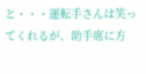と・・・運転手さんは笑ってくれるが、助手席に方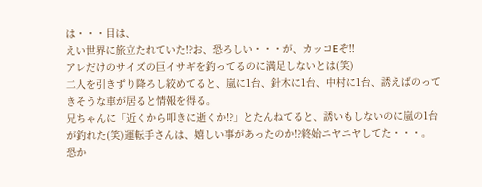は・・・目は、
えい世界に旅立たれていた!?お、恐ろしい・・・が、カッコEぞ!!
アレだけのサイズの巨イサギを釣ってるのに満足しないとは(笑)
二人を引きずり降ろし絞めてると、嵐に1台、針木に1台、中村に1台、誘えばのってきそうな車が居ると情報を得る。
兄ちゃんに「近くから叩きに逝くか!?」とたんねてると、誘いもしないのに嵐の1台が釣れた(笑)運転手さんは、嬉しい事があったのか!?終始ニヤニヤしてた・・・。
恐か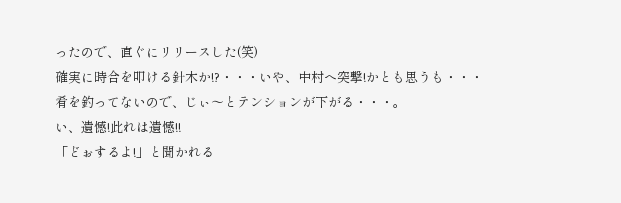ったので、直ぐにリリースした(笑)
確実に時合を叩ける針木か!?・・・いや、中村へ突撃!かとも思うも・・・肴を釣ってないので、じぃ〜とテンションが下がる・・・。
い、遺憾!此れは遺憾!!
「どぉするよ!」と聞かれる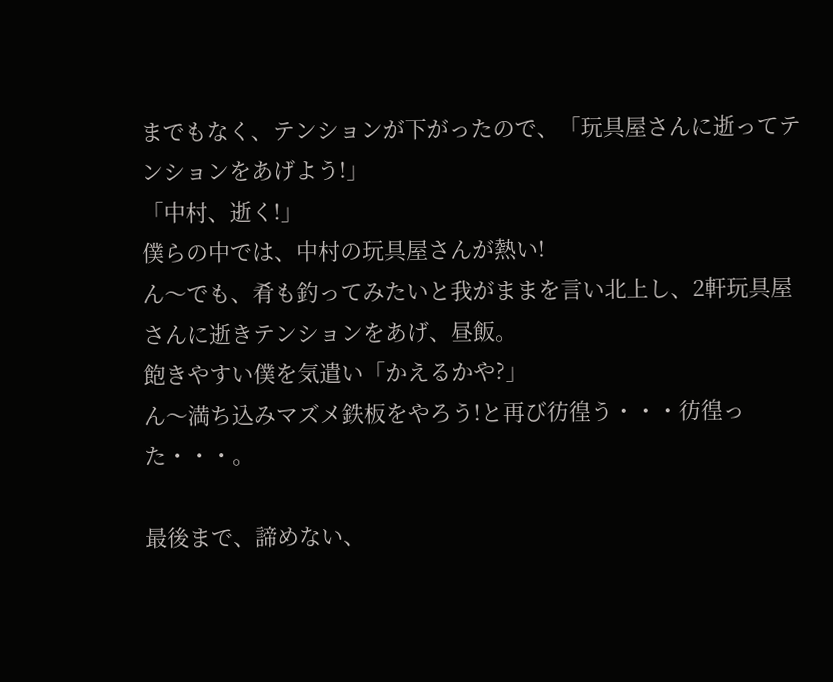までもなく、テンションが下がったので、「玩具屋さんに逝ってテンションをあげよう!」
「中村、逝く!」
僕らの中では、中村の玩具屋さんが熱い!
ん〜でも、肴も釣ってみたいと我がままを言い北上し、2軒玩具屋さんに逝きテンションをあげ、昼飯。
飽きやすい僕を気遣い「かえるかや?」
ん〜満ち込みマズメ鉄板をやろう!と再び彷徨う・・・彷徨った・・・。

最後まで、諦めない、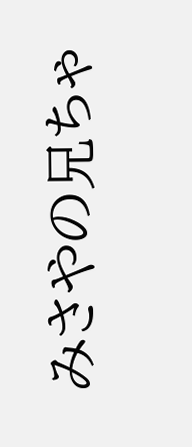みさやの兄ちゃ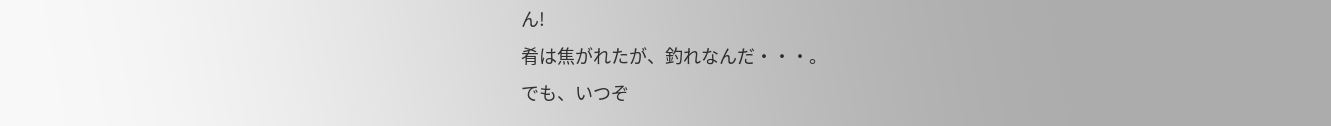ん!
肴は焦がれたが、釣れなんだ・・・。
でも、いつぞ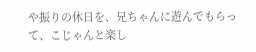や振りの休日を、兄ちゃんに遊んでもらって、こじゃんと楽し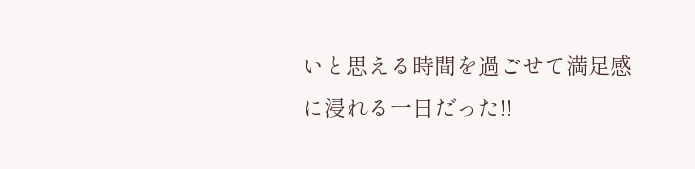いと思える時間を過ごせて満足感に浸れる一日だった!!